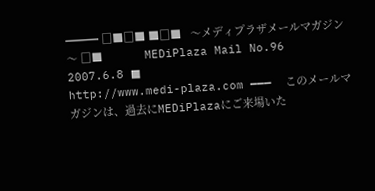━━━ □■□■ ■□■   〜メディプラザメールマガジン〜 □■              MEDiPlaza Mail No.96 2007.6.8 ■                      http://www.medi-plaza.com ━━━  このメールマガジンは、過去にMEDiPlazaにご来場いた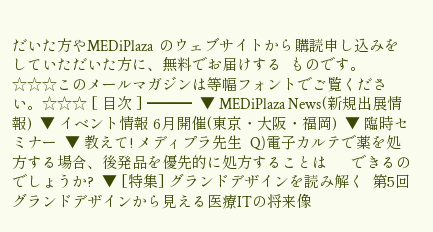だいた方やMEDiPlaza  のウェブサイトから購読申し込みをしていただいた方に、無料でお届けする  ものです。      ☆☆☆このメールマガジンは等幅フォントでご覧ください。☆☆☆ [ 目次 ] ━━━  ▼ MEDiPlaza News(新規出展情報)  ▼ イベント情報 6月開催(東京・大阪・福岡)  ▼ 臨時セミナー  ▼ 教えて! メディプラ先生  Q)電子カルテで薬を処方する場合、後発品を優先的に処方することは      できるのでしょうか?  ▼ [特集] グランドデザインを読み解く  第5回 グランドデザインから見える医療ITの将来像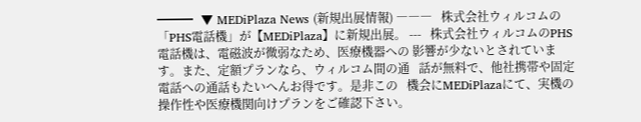━━━  ▼ MEDiPlaza News (新規出展情報) ―――   株式会社ウィルコムの「PHS電話機」が【MEDiPlaza】に新規出展。 ---   株式会社ウィルコムのPHS電話機は、電磁波が微弱なため、医療機器への 影響が少ないとされています。また、定額プランなら、ウィルコム間の通   話が無料で、他社携帯や固定電話への通話もたいへんお得です。是非この   機会にMEDiPlazaにて、実機の操作性や医療機関向けプランをご確認下さい。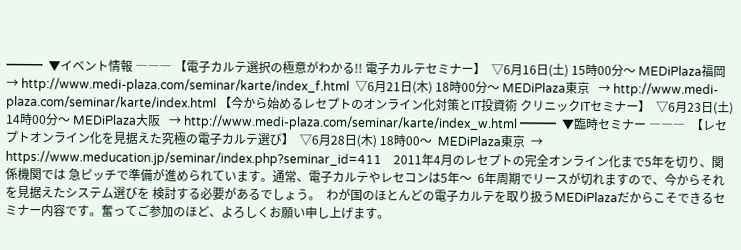━━━  ▼イベント情報 ――― 【電子カルテ選択の極意がわかる!! 電子カルテセミナー】  ▽6月16日(土) 15時00分〜 MEDiPlaza福岡   → http://www.medi-plaza.com/seminar/karte/index_f.html  ▽6月21日(木) 18時00分〜 MEDiPlaza東京   → http://www.medi-plaza.com/seminar/karte/index.html 【今から始めるレセプトのオンライン化対策とIT投資術 クリニックITセミナー】  ▽6月23日(土) 14時00分〜 MEDiPlaza大阪   → http://www.medi-plaza.com/seminar/karte/index_w.html ━━━  ▼臨時セミナー ―――  【レセプトオンライン化を見据えた究極の電子カルテ選び】  ▽6月28日(木) 18時00〜  MEDiPlaza東京  → https://www.meducation.jp/seminar/index.php?seminar_id=411    2011年4月のレセプトの完全オンライン化まで5年を切り、関係機関では 急ピッチで準備が進められています。通常、電子カルテやレセコンは5年〜  6年周期でリースが切れますので、今からそれを見据えたシステム選びを 検討する必要があるでしょう。  わが国のほとんどの電子カルテを取り扱うMEDiPlazaだからこそできるセ  ミナー内容です。奮ってご参加のほど、よろしくお願い申し上げます。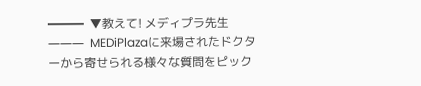━━━  ▼教えて! メディプラ先生 ―――  MEDiPlazaに来場されたドクターから寄せられる様々な質問をピック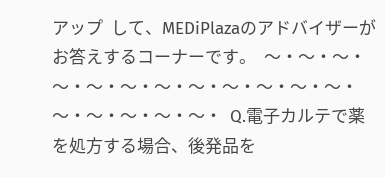アップ  して、MEDiPlazaのアドバイザーがお答えするコーナーです。  〜・〜・〜・〜・〜・〜・〜・〜・〜・〜・〜・〜・〜・〜・〜・〜・〜・  Q.電子カルテで薬を処方する場合、後発品を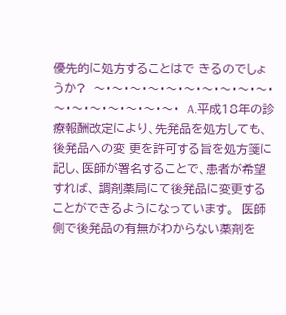優先的に処方することはで きるのでしょうか?  〜・〜・〜・〜・〜・〜・〜・〜・〜・〜・〜・〜・〜・〜・〜・〜・〜・  A.平成18年の診療報酬改定により、先発品を処方しても、後発品への変 更を許可する旨を処方箋に記し、医師が署名することで、患者が希望すれば、 調剤薬局にて後発品に変更することができるようになっています。  医師側で後発品の有無がわからない薬剤を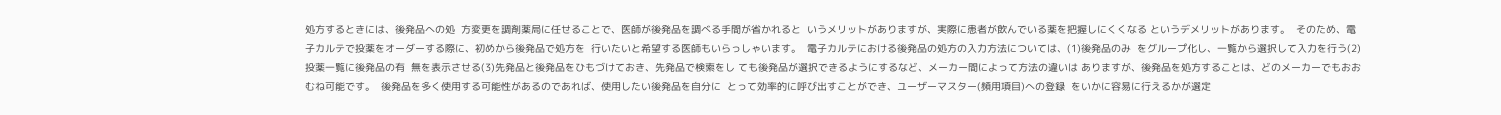処方するときには、後発品への処  方変更を調剤薬局に任せることで、医師が後発品を調べる手間が省かれると  いうメリットがありますが、実際に患者が飲んでいる薬を把握しにくくなる というデメリットがあります。  そのため、電子カルテで投薬をオーダーする際に、初めから後発品で処方を  行いたいと希望する医師もいらっしゃいます。  電子カルテにおける後発品の処方の入力方法については、(1)後発品のみ  をグループ化し、一覧から選択して入力を行う(2)投薬一覧に後発品の有  無を表示させる(3)先発品と後発品をひもづけておき、先発品で検索をし ても後発品が選択できるようにするなど、メーカー間によって方法の違いは ありますが、後発品を処方することは、どのメーカーでもおおむね可能です。  後発品を多く使用する可能性があるのであれば、使用したい後発品を自分に  とって効率的に呼び出すことができ、ユーザーマスター(頻用項目)への登録  をいかに容易に行えるかが選定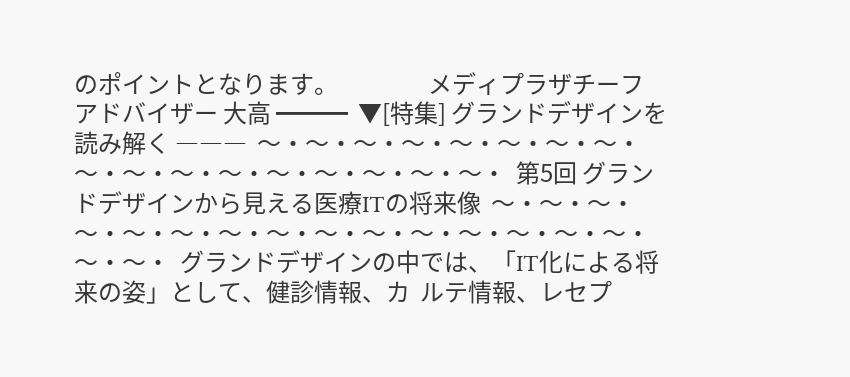のポイントとなります。                  メディプラザチーフアドバイザー 大高 ━━━  ▼[特集] グランドデザインを読み解く ―――  〜・〜・〜・〜・〜・〜・〜・〜・〜・〜・〜・〜・〜・〜・〜・〜・〜・  第5回 グランドデザインから見える医療ITの将来像  〜・〜・〜・〜・〜・〜・〜・〜・〜・〜・〜・〜・〜・〜・〜・〜・〜・  グランドデザインの中では、「IT化による将来の姿」として、健診情報、カ  ルテ情報、レセプ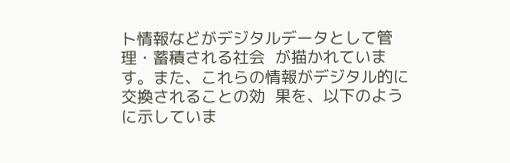ト情報などがデジタルデータとして管理・蓄積される社会  が描かれています。また、これらの情報がデジタル的に交換されることの効  果を、以下のように示していま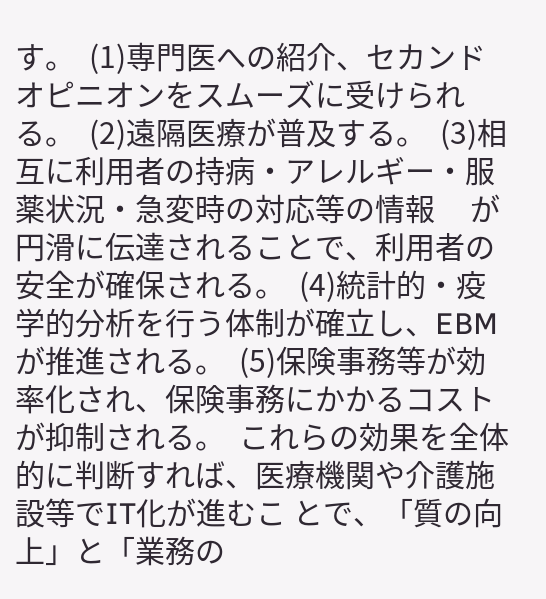す。  (1)専門医への紹介、セカンドオピニオンをスムーズに受けられる。  (2)遠隔医療が普及する。  (3)相互に利用者の持病・アレルギー・服薬状況・急変時の対応等の情報     が円滑に伝達されることで、利用者の安全が確保される。  (4)統計的・疫学的分析を行う体制が確立し、EBMが推進される。  (5)保険事務等が効率化され、保険事務にかかるコストが抑制される。  これらの効果を全体的に判断すれば、医療機関や介護施設等でIT化が進むこ とで、「質の向上」と「業務の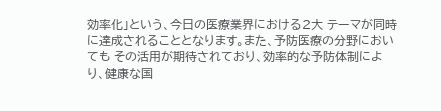効率化」という、今日の医療業界における2大 テーマが同時に達成されることとなります。また、予防医療の分野においても その活用が期待されており、効率的な予防体制により、健康な国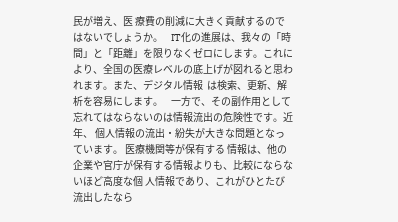民が増え、医 療費の削減に大きく貢献するのではないでしょうか。    IT化の進展は、我々の「時間」と「距離」を限りなくゼロにします。これに  より、全国の医療レベルの底上げが図れると思われます。また、デジタル情報  は検索、更新、解析を容易にします。    一方で、その副作用として忘れてはならないのは情報流出の危険性です。近年、 個人情報の流出・紛失が大きな問題となっています。 医療機関等が保有する 情報は、他の企業や官庁が保有する情報よりも、比較にならないほど高度な個 人情報であり、これがひとたび流出したなら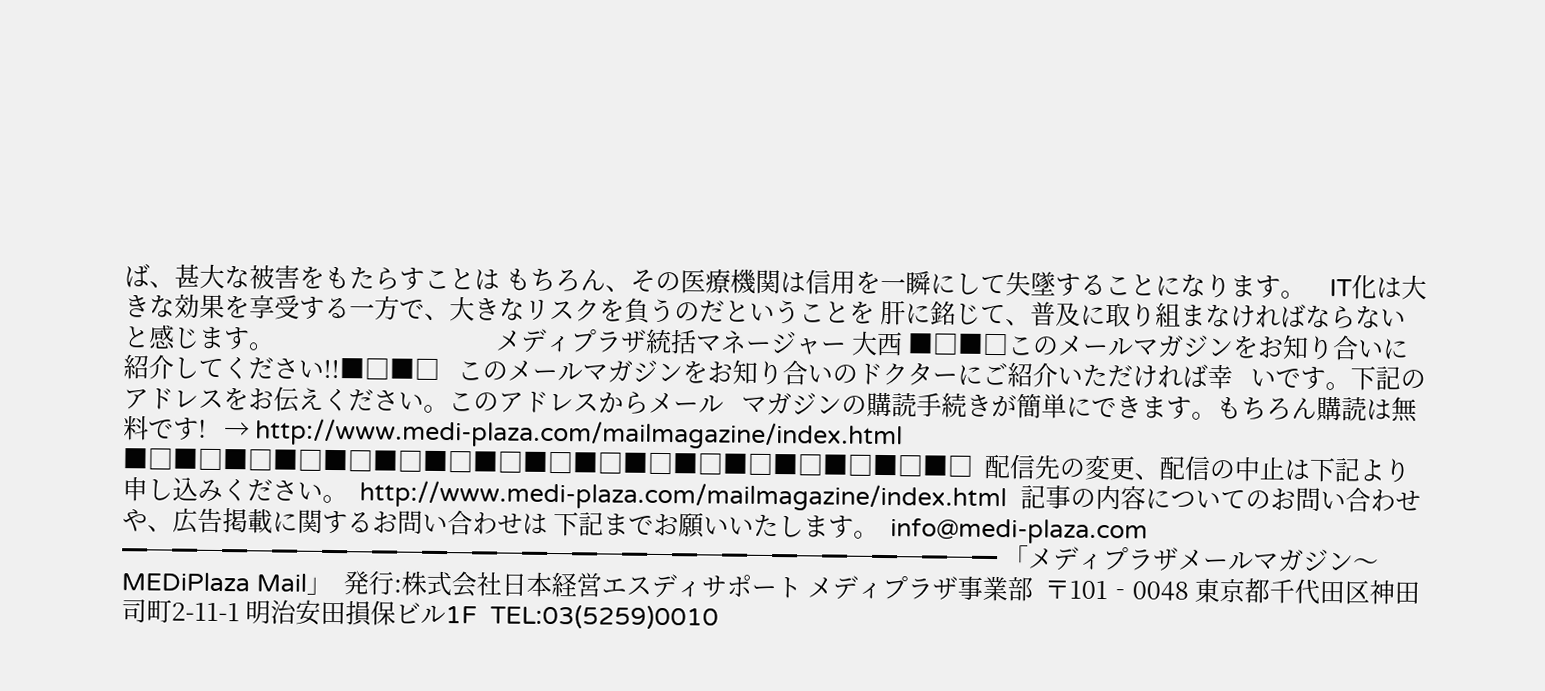ば、甚大な被害をもたらすことは もちろん、その医療機関は信用を一瞬にして失墜することになります。    IT化は大きな効果を享受する一方で、大きなリスクを負うのだということを 肝に銘じて、普及に取り組まなければならないと感じます。                                     メディプラザ統括マネージャー 大西 ■□■□このメールマガジンをお知り合いに紹介してください!!■□■□   このメールマガジンをお知り合いのドクターにご紹介いただければ幸   いです。下記のアドレスをお伝えください。このアドレスからメール   マガジンの購読手続きが簡単にできます。もちろん購読は無料です!   → http://www.medi-plaza.com/mailmagazine/index.html ■□■□■□■□■□■□■□■□■□■□■□■□■□■□■□■□■□  配信先の変更、配信の中止は下記より申し込みください。  http://www.medi-plaza.com/mailmagazine/index.html  記事の内容についてのお問い合わせや、広告掲載に関するお問い合わせは 下記までお願いいたします。  info@medi-plaza.com ━─━─━─━─━─━─━─━─━─━─━─━─━─━─━─━─━─━ 「メディプラザメールマガジン〜MEDiPlaza Mail」  発行:株式会社日本経営エスディサポート メディプラザ事業部  〒101‐0048 東京都千代田区神田司町2-11-1 明治安田損保ビル1F  TEL:03(5259)0010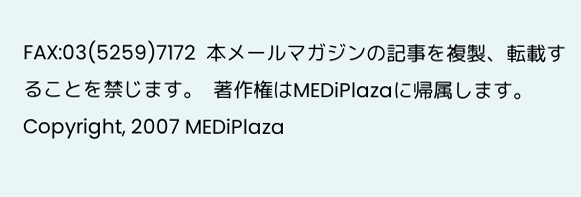FAX:03(5259)7172  本メールマガジンの記事を複製、転載することを禁じます。  著作権はMEDiPlazaに帰属します。 Copyright, 2007 MEDiPlaza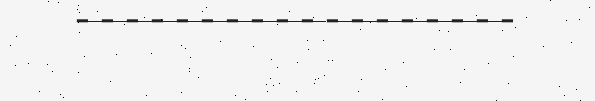━─━─━─━─━─━─━─━─━─━─━─━─━─━─━─━─━─━